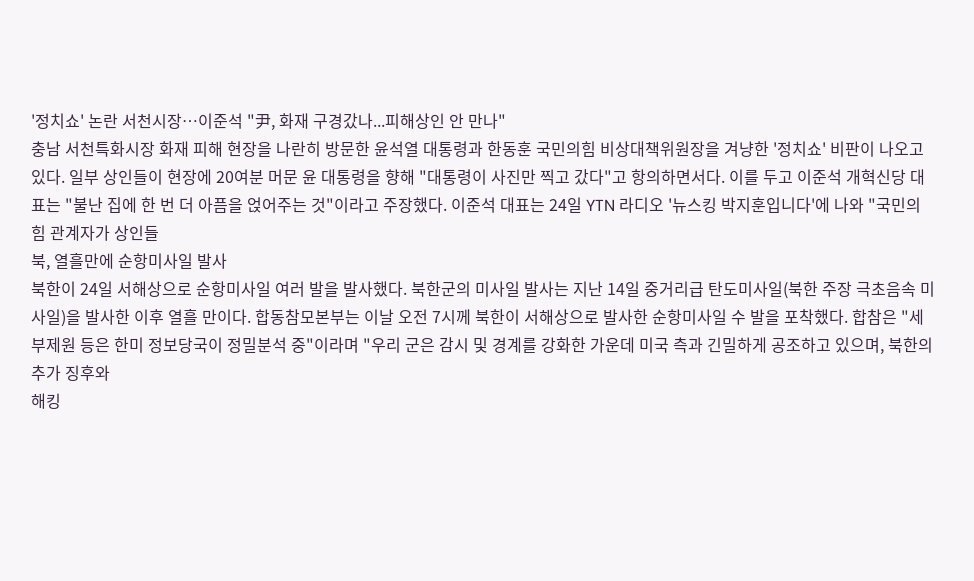'정치쇼' 논란 서천시장…이준석 "尹, 화재 구경갔나...피해상인 안 만나"
충남 서천특화시장 화재 피해 현장을 나란히 방문한 윤석열 대통령과 한동훈 국민의힘 비상대책위원장을 겨냥한 '정치쇼' 비판이 나오고 있다. 일부 상인들이 현장에 20여분 머문 윤 대통령을 향해 "대통령이 사진만 찍고 갔다"고 항의하면서다. 이를 두고 이준석 개혁신당 대표는 "불난 집에 한 번 더 아픔을 얹어주는 것"이라고 주장했다. 이준석 대표는 24일 YTN 라디오 '뉴스킹 박지훈입니다'에 나와 "국민의힘 관계자가 상인들
북, 열흘만에 순항미사일 발사
북한이 24일 서해상으로 순항미사일 여러 발을 발사했다. 북한군의 미사일 발사는 지난 14일 중거리급 탄도미사일(북한 주장 극초음속 미사일)을 발사한 이후 열흘 만이다. 합동참모본부는 이날 오전 7시께 북한이 서해상으로 발사한 순항미사일 수 발을 포착했다. 합참은 "세부제원 등은 한미 정보당국이 정밀분석 중"이라며 "우리 군은 감시 및 경계를 강화한 가운데 미국 측과 긴밀하게 공조하고 있으며, 북한의 추가 징후와
해킹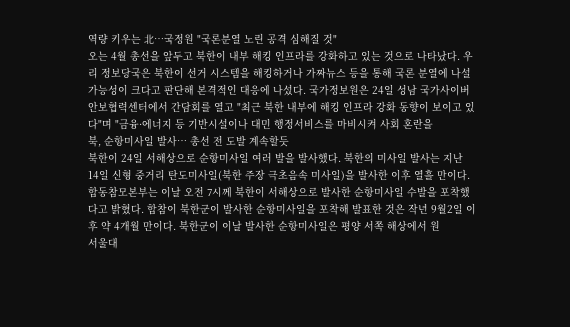역량 키우는 北…국정원 "국론분열 노린 공격 심해질 것"
오는 4월 총선을 앞두고 북한이 내부 해킹 인프라를 강화하고 있는 것으로 나타났다. 우리 정보당국은 북한이 선거 시스템을 해킹하거나 가짜뉴스 등을 통해 국론 분열에 나설 가능성이 크다고 판단해 본격적인 대응에 나섰다. 국가정보원은 24일 성남 국가사이버안보협력센터에서 간담회를 열고 "최근 북한 내부에 해킹 인프라 강화 동향이 보이고 있다"며 "금융·에너지 등 기반시설이나 대민 행정서비스를 마비시켜 사회 혼란을
북, 순항미사일 발사… 총선 전 도발 계속할듯
북한이 24일 서해상으로 순항미사일 여러 발을 발사했다. 북한의 미사일 발사는 지난 14일 신형 중거리 탄도미사일(북한 주장 극초음속 미사일)을 발사한 이후 열흘 만이다. 합동참모본부는 이날 오전 7시께 북한이 서해상으로 발사한 순항미사일 수발을 포착했다고 밝혔다. 합참이 북한군이 발사한 순항미사일을 포착해 발표한 것은 작년 9월2일 이후 약 4개월 만이다. 북한군이 이날 발사한 순항미사일은 평양 서쪽 해상에서 원
서울대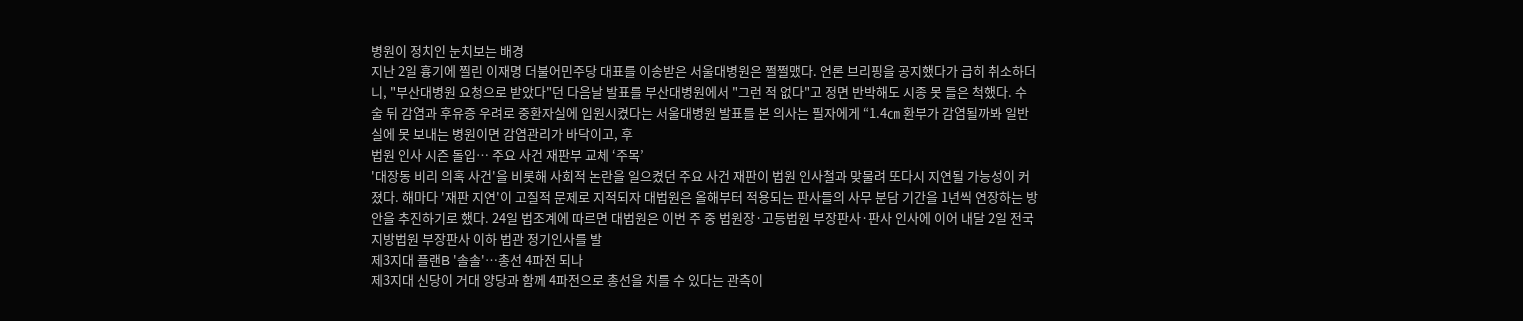병원이 정치인 눈치보는 배경
지난 2일 흉기에 찔린 이재명 더불어민주당 대표를 이송받은 서울대병원은 쩔쩔맸다. 언론 브리핑을 공지했다가 급히 취소하더니, "부산대병원 요청으로 받았다"던 다음날 발표를 부산대병원에서 "그런 적 없다"고 정면 반박해도 시종 못 들은 척했다. 수술 뒤 감염과 후유증 우려로 중환자실에 입원시켰다는 서울대병원 발표를 본 의사는 필자에게 “1.4㎝ 환부가 감염될까봐 일반실에 못 보내는 병원이면 감염관리가 바닥이고, 후
법원 인사 시즌 돌입… 주요 사건 재판부 교체 ‘주목’
'대장동 비리 의혹 사건'을 비롯해 사회적 논란을 일으켰던 주요 사건 재판이 법원 인사철과 맞물려 또다시 지연될 가능성이 커졌다. 해마다 '재판 지연'이 고질적 문제로 지적되자 대법원은 올해부터 적용되는 판사들의 사무 분담 기간을 1년씩 연장하는 방안을 추진하기로 했다. 24일 법조계에 따르면 대법원은 이번 주 중 법원장·고등법원 부장판사·판사 인사에 이어 내달 2일 전국 지방법원 부장판사 이하 법관 정기인사를 발
제3지대 플랜B '솔솔'…총선 4파전 되나
제3지대 신당이 거대 양당과 함께 4파전으로 총선을 치를 수 있다는 관측이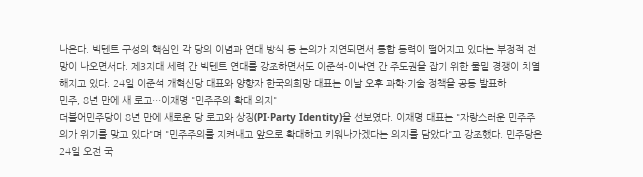나온다. 빅텐트 구성의 핵심인 각 당의 이념과 연대 방식 등 논의가 지연되면서 통합 동력이 떨어지고 있다는 부정적 전망이 나오면서다. 제3지대 세력 간 빅텐트 연대를 강조하면서도 이준석-이낙연 간 주도권을 잡기 위한 물밑 경쟁이 치열해지고 있다. 24일 이준석 개혁신당 대표와 양향자 한국의희망 대표는 이날 오후 과학·기술 정책을 공동 발표하
민주, 8년 만에 새 로고…이재명 "민주주의 확대 의지"
더불어민주당이 8년 만에 새로운 당 로고와 상징(PI·Party Identity)을 선보였다. 이재명 대표는 "자랑스러운 민주주의가 위기를 맞고 있다"며 "민주주의를 지켜내고 앞으로 확대하고 키워나가겠다는 의지를 담았다"고 강조했다. 민주당은 24일 오전 국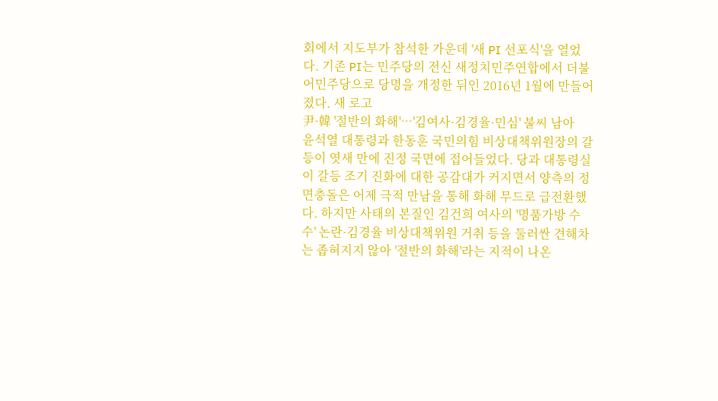회에서 지도부가 참석한 가운데 '새 PI 선포식'을 열었다. 기존 PI는 민주당의 전신 새정치민주연합에서 더불어민주당으로 당명을 개정한 뒤인 2016년 1월에 만들어졌다. 새 로고
尹·韓 '절반의 화해'…'김여사·김경율·민심' 불씨 남아
윤석열 대통령과 한동훈 국민의힘 비상대책위원장의 갈등이 엿새 만에 진정 국면에 접어들었다. 당과 대통령실이 갈등 조기 진화에 대한 공감대가 커지면서 양측의 정면충돌은 어제 극적 만남을 통해 화해 무드로 급전환했다. 하지만 사태의 본질인 김건희 여사의 '명품가방 수수' 논란·김경율 비상대책위원 거취 등을 둘러싼 견해차는 좁혀지지 않아 '절반의 화해'라는 지적이 나온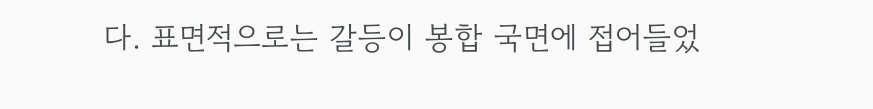다. 표면적으로는 갈등이 봉합 국면에 접어들었